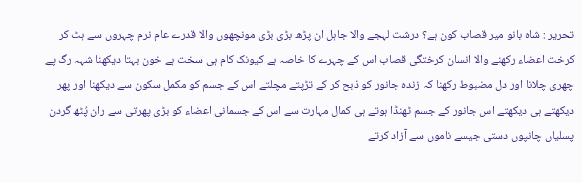تحریر : شاہ بانو میر قصاب کون ہے؟ درشت لہجے والا جاہل ان پڑھ بڑی بڑی مونچھوں والا قدرے عام نرم چہروں سے ہٹ کر کرخت اعضاء رکھنے والا انسان کرختگی قصاب اس کے چہرے کا خاصہ ہے کیونک کام ہی سخت ہے خون بہتا دیکھنا شہہ رگ پے چھری چلانا اور دل مضبوط رکھنا کہ زندہ جانور کو ذبح کر کے تڑپتے مچلتے اس کے جسم کو مکمل سکون سے دیکھنا اور پھر دیکھتے ہی دیکھتے اس جانور کے جسم ٹھنڈا ہوتے ہی کمال مہارت سے اس کے جسمانی اعضاء کو بڑی پھرتی سے ران پُٹھ گردن پسلیاں چانپوں دستی جیسے ناموں سے آزاد کرتے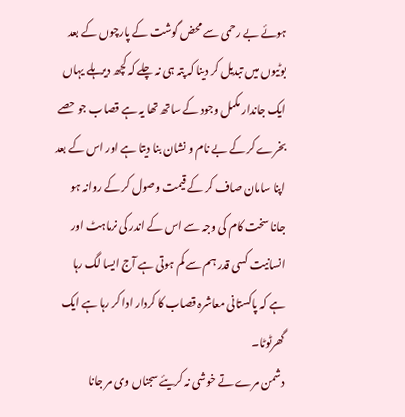ہوئے بے رحمی سے محض گوشت کے پارچوں کے بعد بوٹیوں میں تبدیل کر دینا کہ پتہ ہی نہ چلے کہ کچھ دیر ہلے یہاں ایک جاندار مکمل وجود کے ساتھ تھا یہ ہے قصاب جو حصے بخرے کر کے بے نام و نشان بنا دیتا ہے اور اس کے بعد اپنا سامان صاف کر کے قیمت وصول کر کے روانہ ہو جانا سخت کام کی وجہ سے اس کے اندر کی نرماہٹ اور انسانیت کسی قدر ہم سے کم ہوتی ہے آج ایسا لگ رہا ہے کہ پاکستانی معاشرہ قصاب کا کردار ادا کر رہا ہے ایک گھرٹوٹا۔
دشمن مرے تے خوشی نہ کریئے سجناں وی مر جانا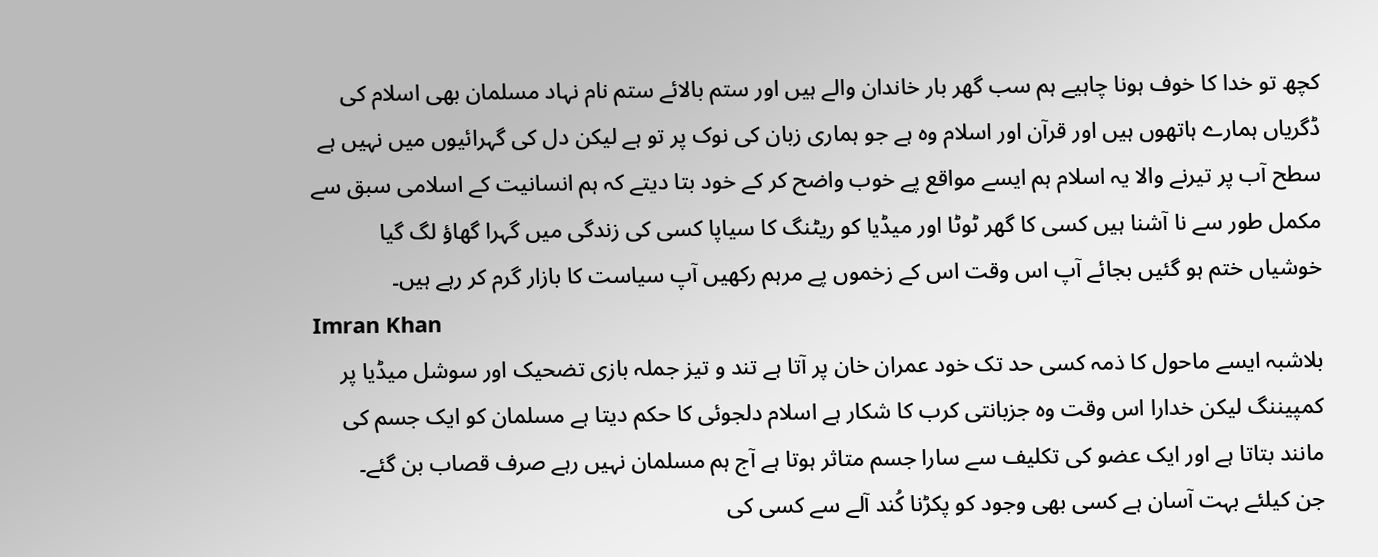کچھ تو خدا کا خوف ہونا چاہیے ہم سب گھر بار خاندان والے ہیں اور ستم بالائے ستم نام نہاد مسلمان بھی اسلام کی ڈگریاں ہمارے ہاتھوں ہیں اور قرآن اور اسلام وہ ہے جو ہماری زبان کی نوک پر تو ہے لیکن دل کی گہرائیوں میں نہیں ہے سطح آب پر تیرنے والا یہ اسلام ہم ایسے مواقع پے خوب واضح کر کے خود بتا دیتے کہ ہم انسانیت کے اسلامی سبق سے مکمل طور سے نا آشنا ہیں کسی کا گھر ٹوٹا اور میڈیا کو ریٹنگ کا سیاپا کسی کی زندگی میں گہرا گھاؤ لگ گیا خوشیاں ختم ہو گئیں بجائے آپ اس وقت اس کے زخموں پے مرہم رکھیں آپ سیاست کا بازار گرم کر رہے ہیں۔
Imran Khan
بلاشبہ ایسے ماحول کا ذمہ کسی حد تک خود عمران خان پر آتا ہے تند و تیز جملہ بازی تضحیک اور سوشل میڈیا پر کمپیننگ لیکن خدارا اس وقت وہ جزبانتی کرب کا شکار ہے اسلام دلجوئی کا حکم دیتا ہے مسلمان کو ایک جسم کی مانند بتاتا ہے اور ایک عضو کی تکلیف سے سارا جسم متاثر ہوتا ہے آج ہم مسلمان نہیں رہے صرف قصاب بن گئے۔
جن کیلئے بہت آسان ہے کسی بھی وجود کو پکڑنا کُند آلے سے کسی کی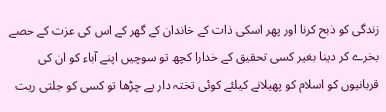زندگی کو ذبح کرنا اور پھر اسکی ذات کے خاندان کے گھر کے اس کی عزت کے حصے بخرے کر دینا بغیر کسی تحقیق کے خدارا کچھ تو سوچیں اپنے آباء کو ان کی قربانیوں کو اسلام کو پھیلانے کیلئے کوئی تختہ دار پے چڑھا تو کسی کو جلتی ریت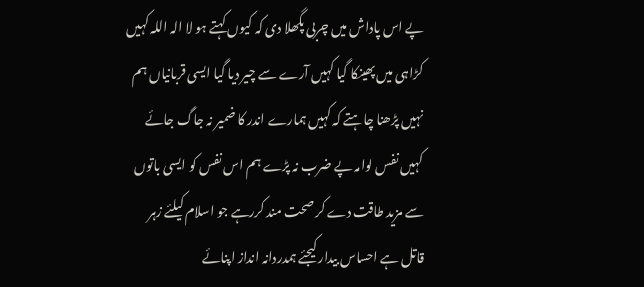پے اس پاداش میں چربی پگھلا دی کہ کیوں کہتے ہو لا الہ اللہ کہیں کڑاہی میں پھینکا گیا کہیں آرے سے چیر دیا گیا ایسی قربانیاں ہم نہیں پڑھنا چاہتے کہ کہیں ہمارے اندر کا ضمیر نہ جاگ جائے کہیں نفس لوامہ پے ضرب نہ پڑے ہم اس نفس کو ایسی باتوں سے مزید طاقت دے کر صحت مند کررہے جو اسلام کیلئے زہر قاتل ہے احساس بیدار کیجئے ہمدردانہ انداز اپنائے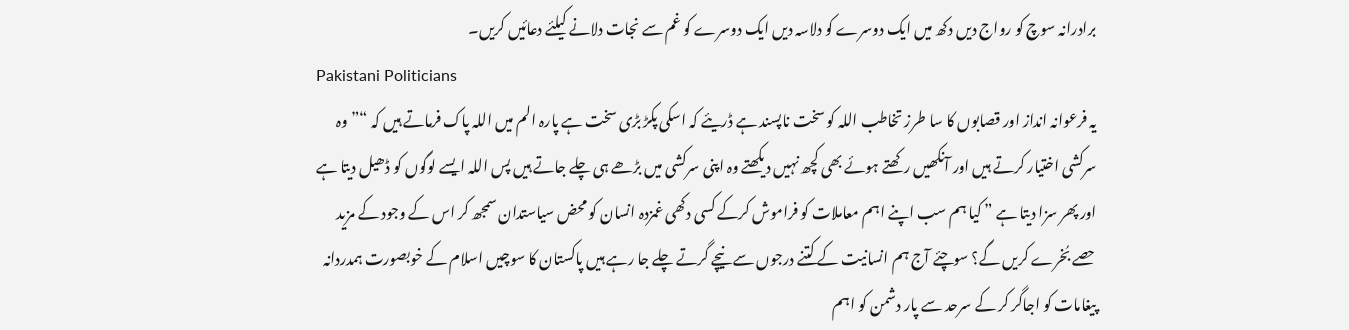برادرانہ سوچ کو رواج دیں دکھ میں ایک دوسرے کو دلاسہ دیں ایک دوسرے کو غم سے نجات دلانے کیلئے دعائیں کریں۔
Pakistani Politicians
یہ فرعوانہ انداز اور قصابوں کا سا طرز تخاطب اللہ کو سخت ناپسند ہے ڈریئے کہ اسکی پکڑ بڑی سخت ہے پارہ الم میں اللہ پاک فرماتے ہیں کہ “”وہ سرکشی اختیار کرتے ہیں اور آنکھیں رکھتے ہوئے بھی کچھ نہیں دیکھتے وہ اپنی سرکشی میں بڑھے ہی چلے جاتے ہیں پس اللہ ایسے لوگوں کو ڈھیل دیتا ہے اور پھر سزا دیتا ہے ” کیا ہم سب اپنے اہم معاملات کو فراموش کرکے کسی دکھی غمزدہ انسان کو محض سیاستدان سمجھ کر اس کے وجود کے مزید حصے بُخرے کریں گے؟ سوچئے آج ہم انسانیت کے کتنے درجوں سے نیچے گرتے چلے جا رہے ہیں پاکستان کا سوچیں اسلام کے خوبصورت ہمدردانہ پیغامات کو اجاگر کر کے سرحد سے پار دشمن کو اہم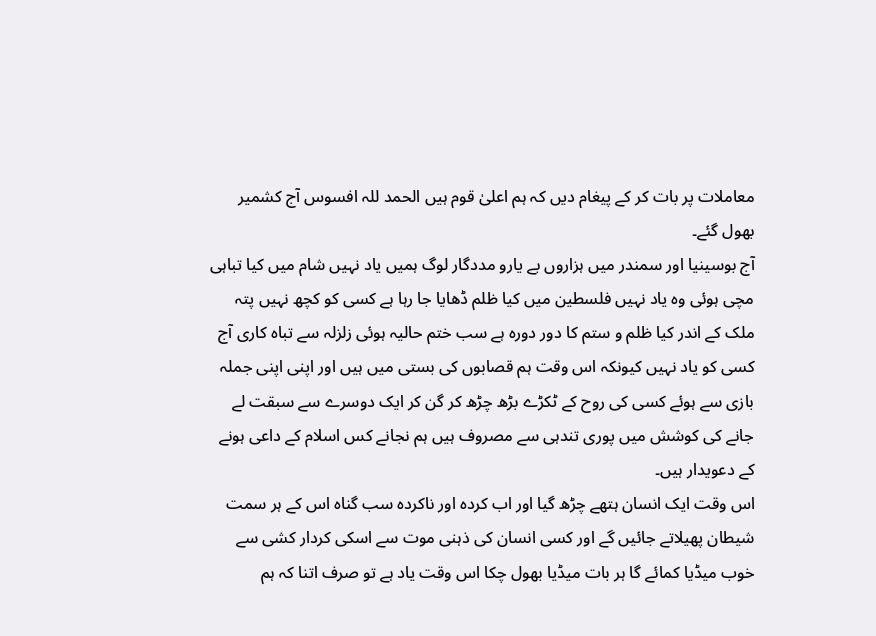معاملات پر بات کر کے پیغام دیں کہ ہم اعلیٰ قوم ہیں الحمد للہ افسوس آج کشمیر بھول گئے۔
آج بوسینیا اور سمندر میں ہزاروں بے یارو مددگار لوگ ہمیں یاد نہیں شام میں کیا تباہی مچی ہوئی وہ یاد نہیں فلسطین میں کیا ظلم ڈھایا جا رہا ہے کسی کو کچھ نہیں پتہ ملک کے اندر کیا ظلم و ستم کا دور دورہ ہے سب ختم حالیہ ہوئی زلزلہ سے تباہ کاری آج کسی کو یاد نہیں کیونکہ اس وقت ہم قصابوں کی بستی میں ہیں اور اپنی اپنی جملہ بازی سے ہوئے کسی کی روح کے ٹکڑے بڑھ چڑھ کر گن کر ایک دوسرے سے سبقت لے جانے کی کوشش میں پوری تندہی سے مصروف ہیں ہم نجانے کس اسلام کے داعی ہونے کے دعویدار ہیں۔
اس وقت ایک انسان ہتھے چڑھ گیا اور اب کردہ اور ناکردہ سب گناہ اس کے ہر سمت شیطان پھیلاتے جائیں گے اور کسی انسان کی ذہنی موت سے اسکی کردار کشی سے خوب میڈیا کمائے گا ہر بات میڈیا بھول چکا اس وقت یاد ہے تو صرف اتنا کہ ہم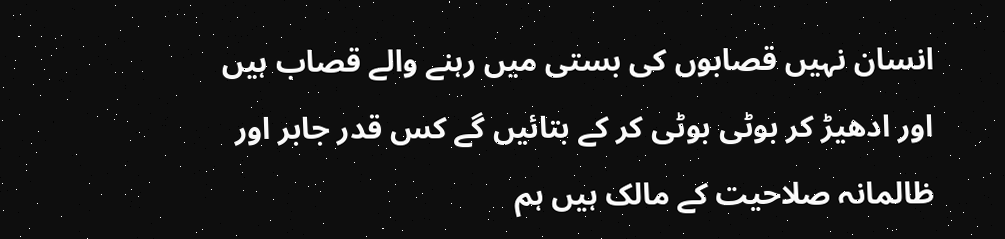انسان نہیں قصابوں کی بستی میں رہنے والے قصاب ہیں اور ادھیڑ کر بوٹی بوٹی کر کے بتائیں گے کس قدر جابر اور ظالمانہ صلاحیت کے مالک ہیں ہم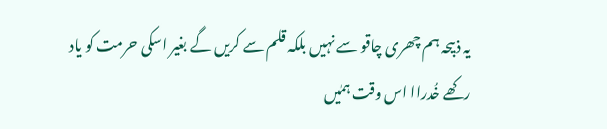یہ ذبیحہ ہم چھری چاقو سے نہیں بلکہ قلم سے کریں گے بغیر اسکی حرمت کو یاد رکھے خُدراا اس وقت ہمٰیں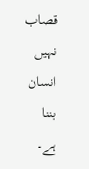قصاب نہیں انسان بننا ہے۔